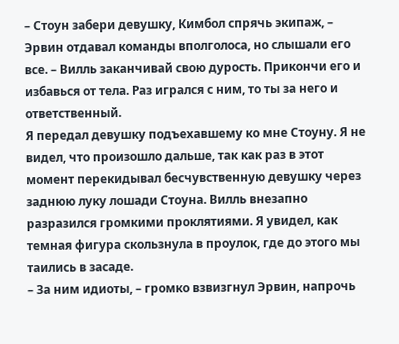– Стоун забери девушку, Кимбол спрячь экипаж, – Эрвин отдавал команды вполголоса, но слышали его все. – Вилль заканчивай свою дурость. Прикончи его и избавься от тела. Раз игрался с ним, то ты за него и ответственный.
Я передал девушку подъехавшему ко мне Стоуну. Я не видел, что произошло дальше, так как раз в этот момент перекидывал бесчувственную девушку через заднюю луку лошади Стоуна. Вилль внезапно разразился громкими проклятиями. Я увидел, как темная фигура скользнула в проулок, где до этого мы таились в засаде.
– За ним идиоты, – громко взвизгнул Эрвин, напрочь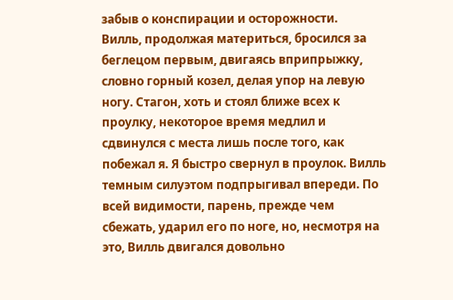забыв о конспирации и осторожности.
Вилль, продолжая материться, бросился за беглецом первым, двигаясь вприпрыжку, словно горный козел, делая упор на левую ногу. Стагон, хоть и стоял ближе всех к проулку, некоторое время медлил и сдвинулся с места лишь после того, как побежал я. Я быстро свернул в проулок. Вилль темным силуэтом подпрыгивал впереди. По всей видимости, парень, прежде чем сбежать, ударил его по ноге, но, несмотря на это, Вилль двигался довольно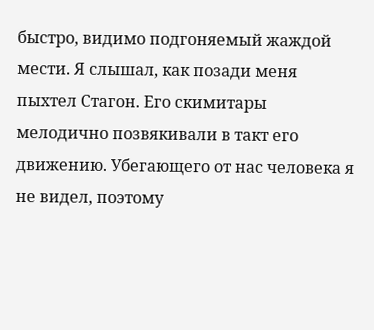быстро, видимо подгоняемый жаждой мести. Я слышал, как позади меня пыхтел Стагон. Его скимитары мелодично позвякивали в такт его движению. Убегающего от нас человека я не видел, поэтому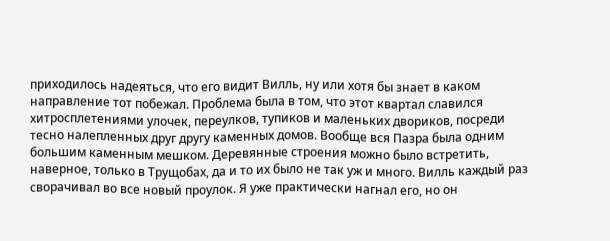приходилось надеяться, что его видит Вилль, ну или хотя бы знает в каком направление тот побежал. Проблема была в том, что этот квартал славился хитросплетениями улочек, переулков, тупиков и маленьких двориков, посреди тесно налепленных друг другу каменных домов. Вообще вся Пазра была одним большим каменным мешком. Деревянные строения можно было встретить, наверное, только в Трущобах, да и то их было не так уж и много. Вилль каждый раз сворачивал во все новый проулок. Я уже практически нагнал его, но он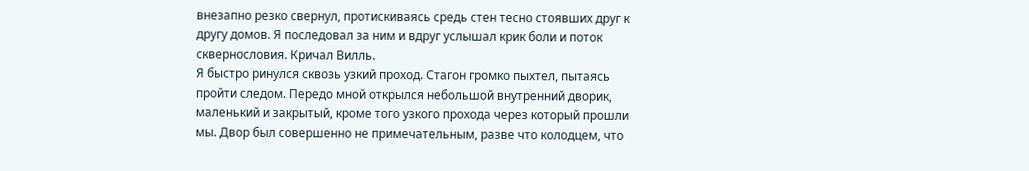внезапно резко свернул, протискиваясь средь стен тесно стоявших друг к другу домов. Я последовал за ним и вдруг услышал крик боли и поток сквернословия. Кричал Вилль.
Я быстро ринулся сквозь узкий проход. Стагон громко пыхтел, пытаясь пройти следом. Передо мной открылся небольшой внутренний дворик, маленький и закрытый, кроме того узкого прохода через который прошли мы. Двор был совершенно не примечательным, разве что колодцем, что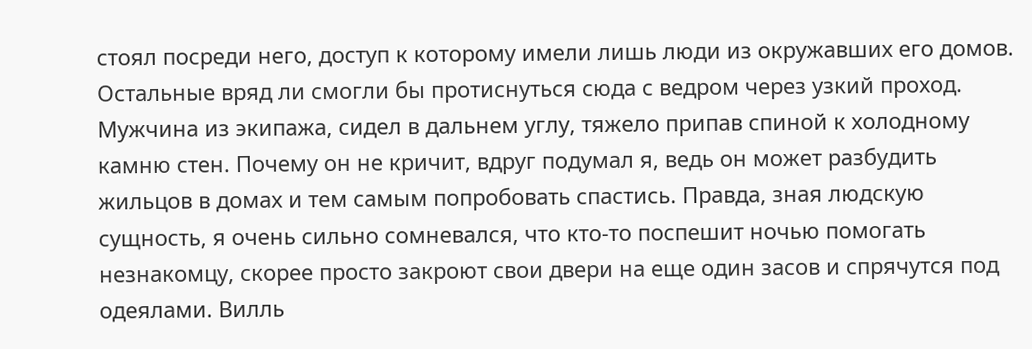стоял посреди него, доступ к которому имели лишь люди из окружавших его домов. Остальные вряд ли смогли бы протиснуться сюда с ведром через узкий проход. Мужчина из экипажа, сидел в дальнем углу, тяжело припав спиной к холодному камню стен. Почему он не кричит, вдруг подумал я, ведь он может разбудить жильцов в домах и тем самым попробовать спастись. Правда, зная людскую сущность, я очень сильно сомневался, что кто-то поспешит ночью помогать незнакомцу, скорее просто закроют свои двери на еще один засов и спрячутся под одеялами. Вилль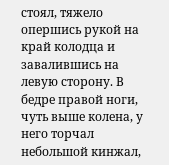стоял, тяжело опершись рукой на край колодца и завалившись на левую сторону. В бедре правой ноги, чуть выше колена, у него торчал небольшой кинжал,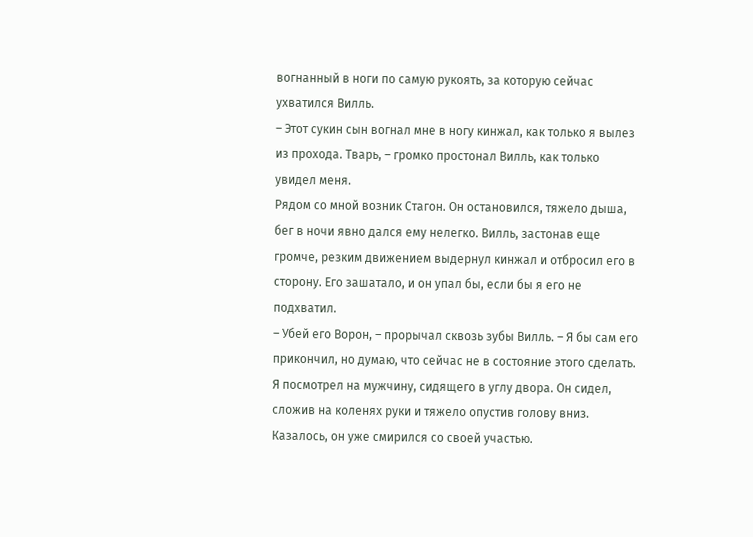вогнанный в ноги по самую рукоять, за которую сейчас ухватился Вилль.
– Этот сукин сын вогнал мне в ногу кинжал, как только я вылез из прохода. Тварь, – громко простонал Вилль, как только увидел меня.
Рядом со мной возник Стагон. Он остановился, тяжело дыша, бег в ночи явно дался ему нелегко. Вилль, застонав еще громче, резким движением выдернул кинжал и отбросил его в сторону. Его зашатало, и он упал бы, если бы я его не подхватил.
– Убей его Ворон, – прорычал сквозь зубы Вилль. – Я бы сам его прикончил, но думаю, что сейчас не в состояние этого сделать.
Я посмотрел на мужчину, сидящего в углу двора. Он сидел, сложив на коленях руки и тяжело опустив голову вниз. Казалось, он уже смирился со своей участью.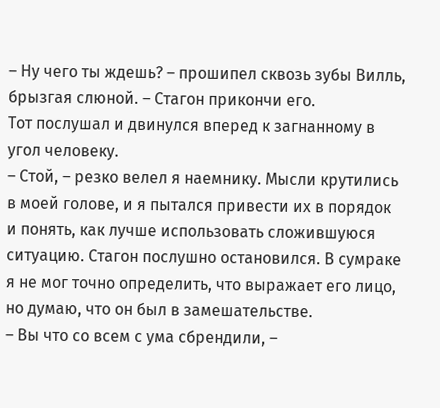– Ну чего ты ждешь? – прошипел сквозь зубы Вилль, брызгая слюной. – Стагон прикончи его.
Тот послушал и двинулся вперед к загнанному в угол человеку.
– Стой, – резко велел я наемнику. Мысли крутились в моей голове, и я пытался привести их в порядок и понять, как лучше использовать сложившуюся ситуацию. Стагон послушно остановился. В сумраке я не мог точно определить, что выражает его лицо, но думаю, что он был в замешательстве.
– Вы что со всем с ума сбрендили, –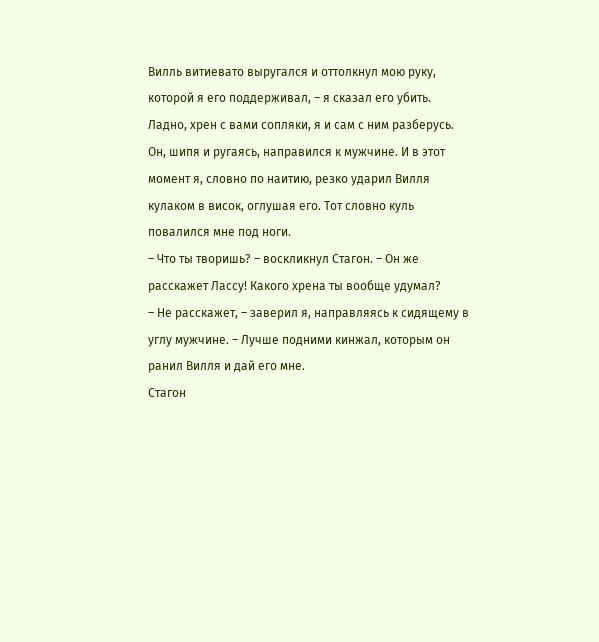Вилль витиевато выругался и оттолкнул мою руку, которой я его поддерживал, – я сказал его убить. Ладно, хрен с вами сопляки, я и сам с ним разберусь.
Он, шипя и ругаясь, направился к мужчине. И в этот момент я, словно по наитию, резко ударил Вилля кулаком в висок, оглушая его. Тот словно куль повалился мне под ноги.
– Что ты творишь? – воскликнул Стагон. – Он же расскажет Лассу! Какого хрена ты вообще удумал?
– Не расскажет, – заверил я, направляясь к сидящему в углу мужчине. – Лучше подними кинжал, которым он ранил Вилля и дай его мне.
Стагон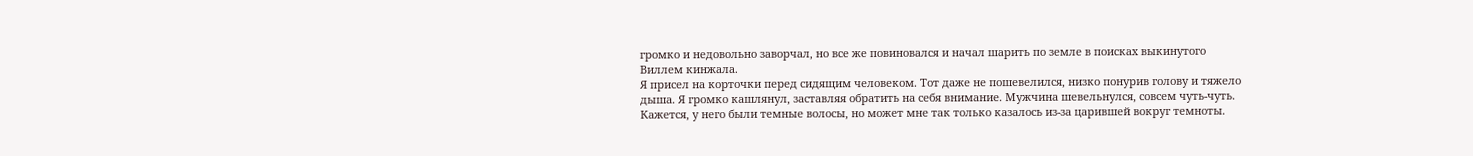громко и недовольно заворчал, но все же повиновался и начал шарить по земле в поисках выкинутого Виллем кинжала.
Я присел на корточки перед сидящим человеком. Тот даже не пошевелился, низко понурив голову и тяжело дыша. Я громко кашлянул, заставляя обратить на себя внимание. Мужчина шевельнулся, совсем чуть-чуть. Кажется, у него были темные волосы, но может мне так только казалось из-за царившей вокруг темноты.